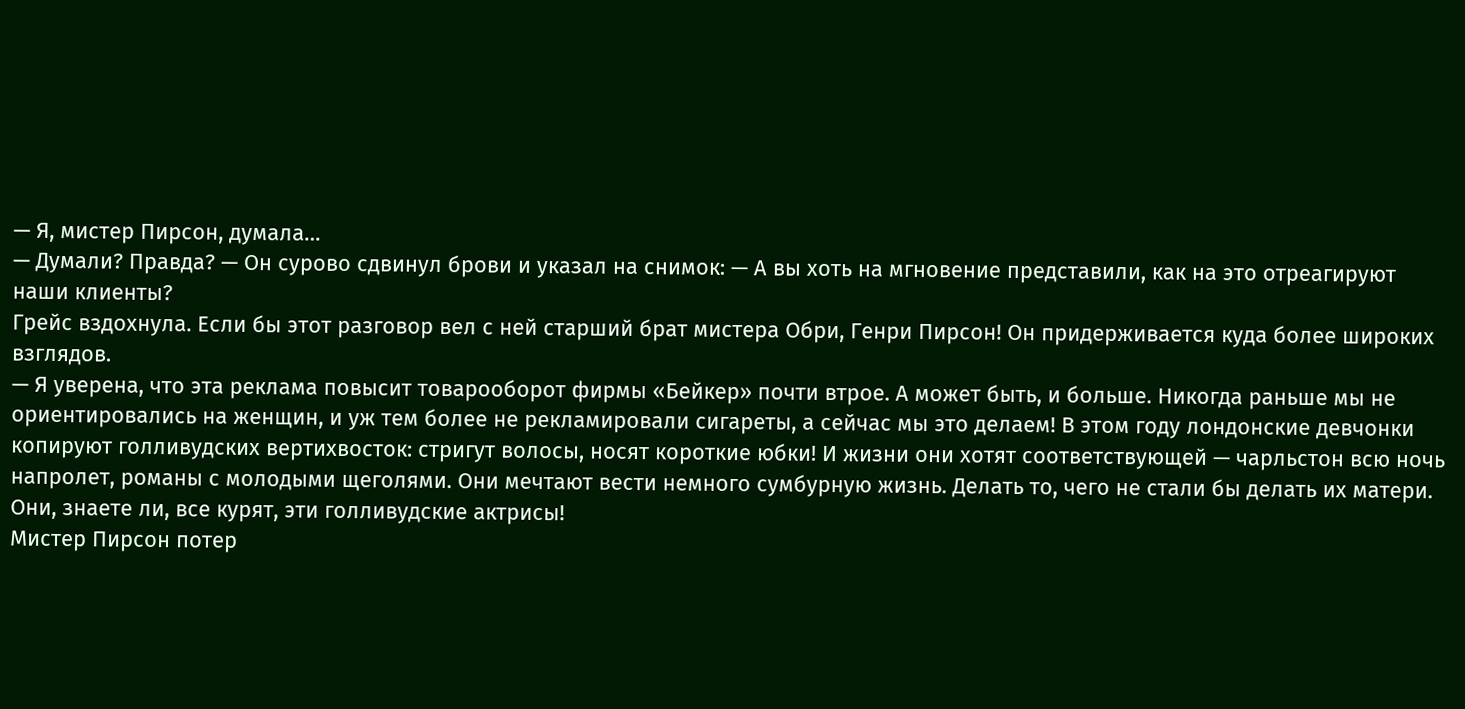— Я, мистер Пирсон, думала…
— Думали? Правда? — Он сурово сдвинул брови и указал на снимок: — А вы хоть на мгновение представили, как на это отреагируют наши клиенты?
Грейс вздохнула. Если бы этот разговор вел с ней старший брат мистера Обри, Генри Пирсон! Он придерживается куда более широких взглядов.
— Я уверена, что эта реклама повысит товарооборот фирмы «Бейкер» почти втрое. А может быть, и больше. Никогда раньше мы не ориентировались на женщин, и уж тем более не рекламировали сигареты, а сейчас мы это делаем! В этом году лондонские девчонки копируют голливудских вертихвосток: стригут волосы, носят короткие юбки! И жизни они хотят соответствующей — чарльстон всю ночь напролет, романы с молодыми щеголями. Они мечтают вести немного сумбурную жизнь. Делать то, чего не стали бы делать их матери. Они, знаете ли, все курят, эти голливудские актрисы!
Мистер Пирсон потер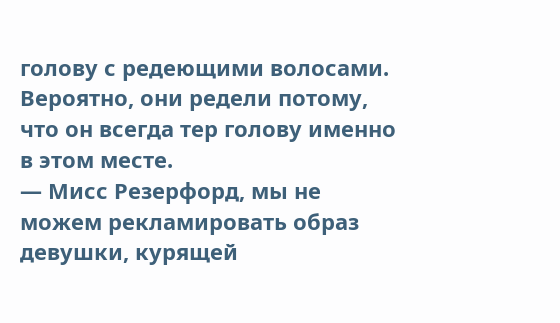голову с редеющими волосами. Вероятно, они редели потому, что он всегда тер голову именно в этом месте.
— Мисс Резерфорд, мы не можем рекламировать образ девушки, курящей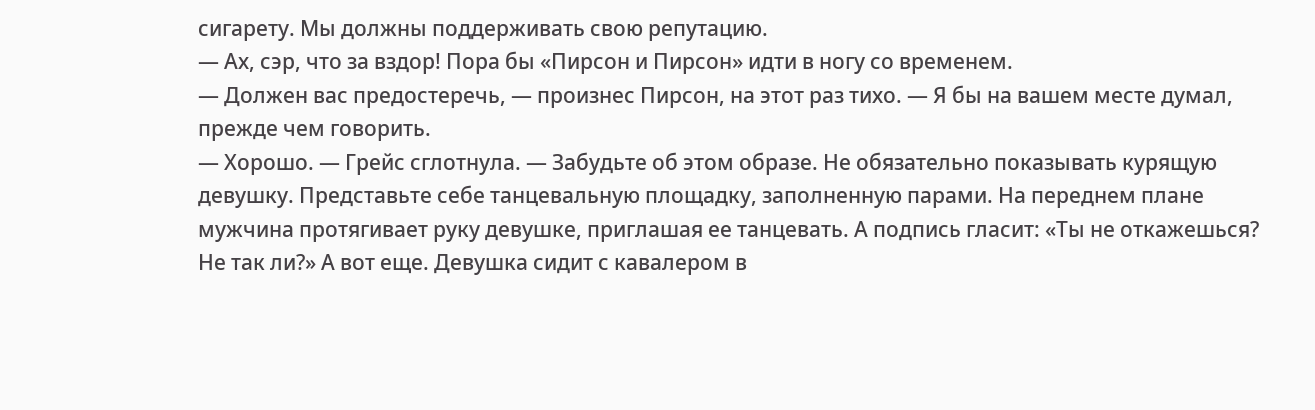сигарету. Мы должны поддерживать свою репутацию.
— Ах, сэр, что за вздор! Пора бы «Пирсон и Пирсон» идти в ногу со временем.
— Должен вас предостеречь, — произнес Пирсон, на этот раз тихо. — Я бы на вашем месте думал, прежде чем говорить.
— Хорошо. — Грейс сглотнула. — Забудьте об этом образе. Не обязательно показывать курящую девушку. Представьте себе танцевальную площадку, заполненную парами. На переднем плане мужчина протягивает руку девушке, приглашая ее танцевать. А подпись гласит: «Ты не откажешься? Не так ли?» А вот еще. Девушка сидит с кавалером в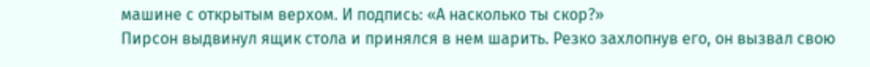машине с открытым верхом. И подпись: «А насколько ты скор?»
Пирсон выдвинул ящик стола и принялся в нем шарить. Резко захлопнув его, он вызвал свою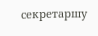секретаршу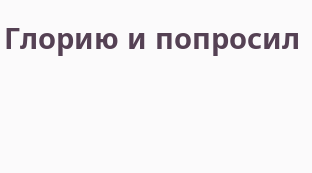Глорию и попросил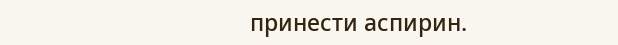принести аспирин.